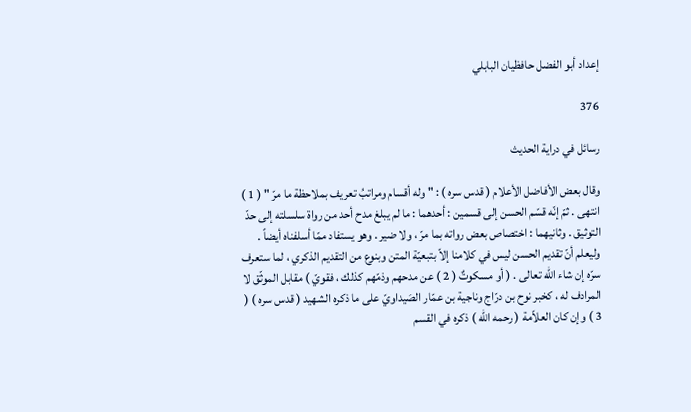إعداد أبو الفضل حافظيان البابلي

376

رسائل في دراية الحديث

وقال بعض الأفاضل الأعلام ( قدس سره ) : " وله أقسام ومراتبُ تعريف بملاحظة ما مرّ " ( 1 ) انتهى . ثمّ إنّه قسّم الحسن إلى قسمين : أحدهما : ما لم يبلغ مدح أحد من رواة سلسلته إلى حدّ التوثيق . وثانيهما : اختصاص بعض رواته بما مرّ ، ولا ضير . وهو يستفاد ممّا أسلفناه أيضاً . وليعلم أنّ تقديم الحسن ليس في كلامنا إلاّ بتبعيّة المتن وبنوع من التقديم الذكري ، لما ستعرف سرّه إن شاء الله تعالى . ( أو مسكوتٌ ( 2 ) عن مدحهم وذمّهم كذلك ، فقويّ ) مقابل الموثّق لا المرادف له ، كخبر نوح بن درّاج وناجية بن عمّار الصَيداويّ على ما ذكره الشهيد ( قدس سره ) ( 3 ) وإن كان العلاّمة ( رحمه الله ) ذكره في القسم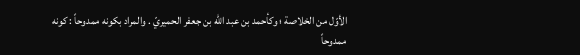الأوّل من الخلاصة ؛ وكأحمد بن عبد الله بن جعفر الحميريّ . والمراد بكونه ممدوحاً : كونه ممدوحاً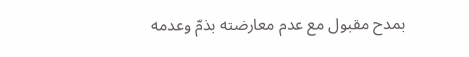بمدح مقبول مع عدم معارضته بذمّ وعدمه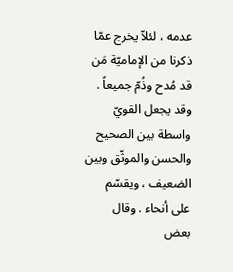عدمه ، لئلاّ يخرج عمّا ذكرنا من الإماميّة مَن قد مُدح وذُمّ جميعاً . وقد يجعل القويّ واسطة بين الصحيح والحسن والموثّق وبين الضعيف ، ويقسّم على أنحاء . وقال بعض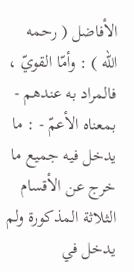الأفاضل ( رحمه الله ) : وأمّا القويّ ، فالمراد به عندهم - بمعناه الأعمّ - : ما يدخل فيه جميع ما خرج عن الأقسام الثلاثة المذكورة ولم يدخل في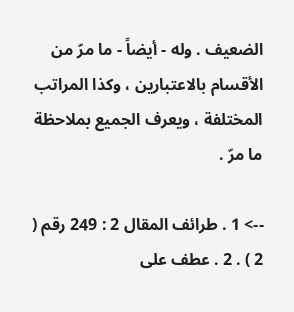الضعيف . وله - أيضاً - ما مرّ من الأقسام بالاعتبارين ، وكذا المراتب المختلفة ، ويعرف الجميع بملاحظة ما مرّ .

--> 1 . طرائف المقال 2 : 249 رقم ( 2 ) . 2 . عطف على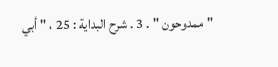" ممدوحون " . 3 . شرح البداية : 25 ، " أبي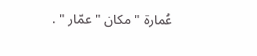عُمارة " مكان " عمّار " .